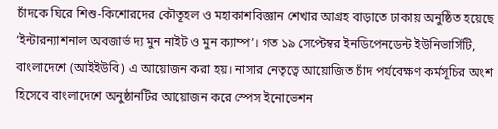চাঁদকে ঘিরে শিশু-কিশোরদের কৌতূহল ও মহাকাশবিজ্ঞান শেখার আগ্রহ বাড়াতে ঢাকায় অনুষ্ঠিত হয়েছে ‘ইন্টারন্যাশনাল অবজার্ভ দ্য মুন নাইট ও মুন ক্যাম্প’। গত ১৯ সেপ্টেম্বর ইনডিপেনডেন্ট ইউনিভার্সিটি, বাংলাদেশে (আইইউবি) এ আয়োজন করা হয়। নাসার নেতৃত্বে আয়োজিত চাঁদ পর্যবেক্ষণ কর্মসূচির অংশ হিসেবে বাংলাদেশে অনুষ্ঠানটির আয়োজন করে স্পেস ইনোভেশন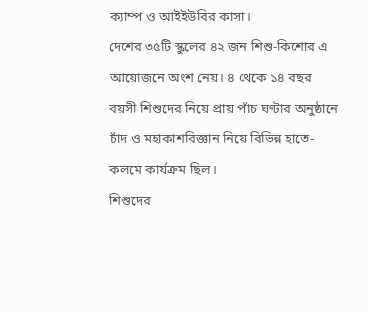ক্যাম্প ও আইইউবির কাসা।
দেশের ৩৫টি স্কুলের ৪২ জন শিশু-কিশোর এ আয়োজনে অংশ নেয়। ৪ থেকে ১৪ বছর বয়সী শিশুদের নিয়ে প্রায় পাঁচ ঘণ্টার অনুষ্ঠানে চাঁদ ও মহাকাশবিজ্ঞান নিয়ে বিভিন্ন হাতে-কলমে কার্যক্রম ছিল।
শিশুদের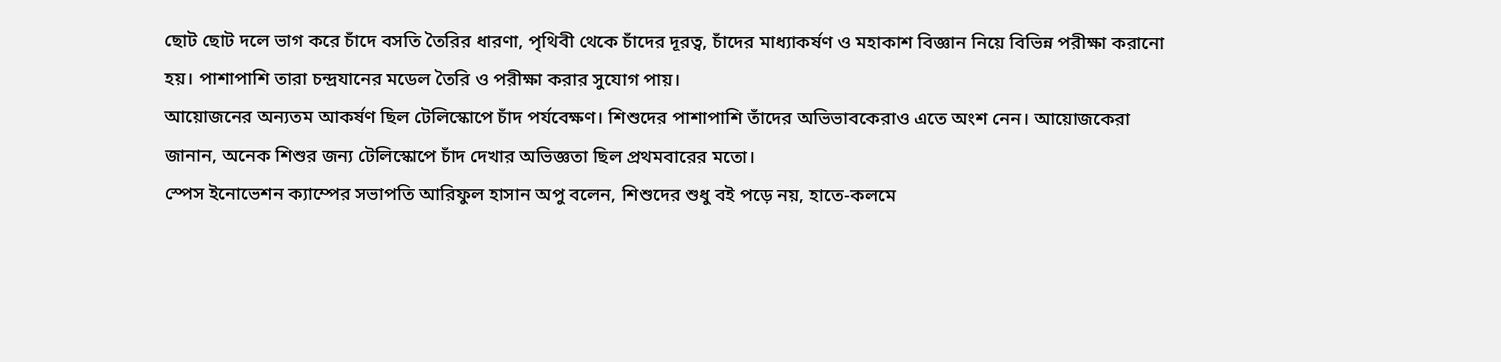ছোট ছোট দলে ভাগ করে চাঁদে বসতি তৈরির ধারণা, পৃথিবী থেকে চাঁদের দূরত্ব, চাঁদের মাধ্যাকর্ষণ ও মহাকাশ বিজ্ঞান নিয়ে বিভিন্ন পরীক্ষা করানো হয়। পাশাপাশি তারা চন্দ্রযানের মডেল তৈরি ও পরীক্ষা করার সুযোগ পায়।
আয়োজনের অন্যতম আকর্ষণ ছিল টেলিস্কোপে চাঁদ পর্যবেক্ষণ। শিশুদের পাশাপাশি তাঁদের অভিভাবকেরাও এতে অংশ নেন। আয়োজকেরা জানান, অনেক শিশুর জন্য টেলিস্কোপে চাঁদ দেখার অভিজ্ঞতা ছিল প্রথমবারের মতো।
স্পেস ইনোভেশন ক্যাম্পের সভাপতি আরিফুল হাসান অপু বলেন, শিশুদের শুধু বই পড়ে নয়, হাতে-কলমে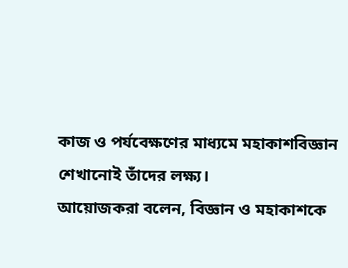কাজ ও পর্যবেক্ষণের মাধ্যমে মহাকাশবিজ্ঞান শেখানোই তাঁদের লক্ষ্য।
আয়োজকরা বলেন, বিজ্ঞান ও মহাকাশকে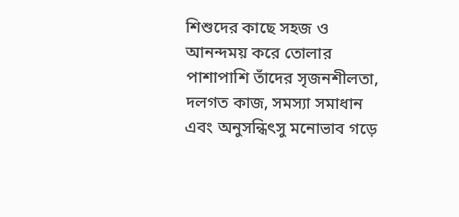শিশুদের কাছে সহজ ও আনন্দময় করে তোলার পাশাপাশি তাঁদের সৃজনশীলতা, দলগত কাজ, সমস্যা সমাধান এবং অনুসন্ধিৎসু মনোভাব গড়ে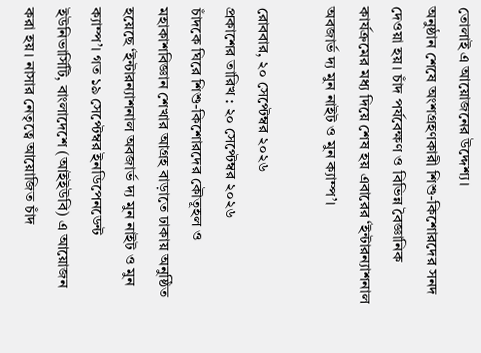তোলাই এ আয়োজনের উদ্দেশ্য।
অনুষ্ঠান শেষে অংশগ্রহণকারী শিশু-কিশোরদের সনদ দেওয়া হয়। চাঁদ পর্যবেক্ষণ ও বিভিন্ন বৈজ্ঞানিক কার্যক্রমের মধ্য দিয়ে শেষ হয় এবারের ‘ইন্টারন্যাশনাল অবজার্ভ দ্য মুন নাইট ও মুন ক্যাম্প’।

রোববার, ২০ সেপ্টেম্বর ২০২৬
প্রকাশের তারিখ : ২০ সেপ্টেম্বর ২০২৬
চাঁদকে ঘিরে শিশু-কিশোরদের কৌতূহল ও মহাকাশবিজ্ঞান শেখার আগ্রহ বাড়াতে ঢাকায় অনুষ্ঠিত হয়েছে ‘ইন্টারন্যাশনাল অবজার্ভ দ্য মুন নাইট ও মুন ক্যাম্প’। গত ১৯ সেপ্টেম্বর ইনডিপেনডেন্ট ইউনিভার্সিটি, বাংলাদেশে (আইইউবি) এ আয়োজন করা হয়। নাসার নেতৃত্বে আয়োজিত চাঁদ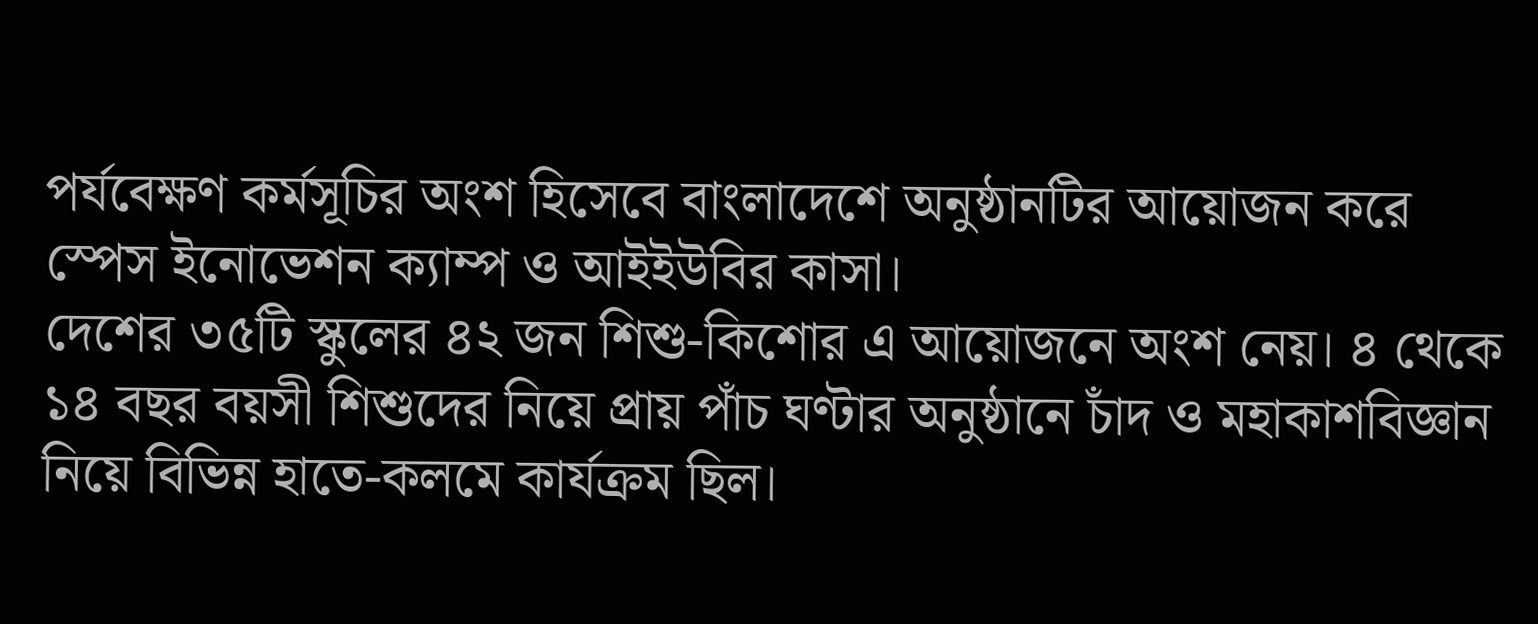পর্যবেক্ষণ কর্মসূচির অংশ হিসেবে বাংলাদেশে অনুষ্ঠানটির আয়োজন করে স্পেস ইনোভেশন ক্যাম্প ও আইইউবির কাসা।
দেশের ৩৫টি স্কুলের ৪২ জন শিশু-কিশোর এ আয়োজনে অংশ নেয়। ৪ থেকে ১৪ বছর বয়সী শিশুদের নিয়ে প্রায় পাঁচ ঘণ্টার অনুষ্ঠানে চাঁদ ও মহাকাশবিজ্ঞান নিয়ে বিভিন্ন হাতে-কলমে কার্যক্রম ছিল।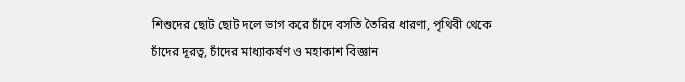শিশুদের ছোট ছোট দলে ভাগ করে চাঁদে বসতি তৈরির ধারণা, পৃথিবী থেকে চাঁদের দূরত্ব, চাঁদের মাধ্যাকর্ষণ ও মহাকাশ বিজ্ঞান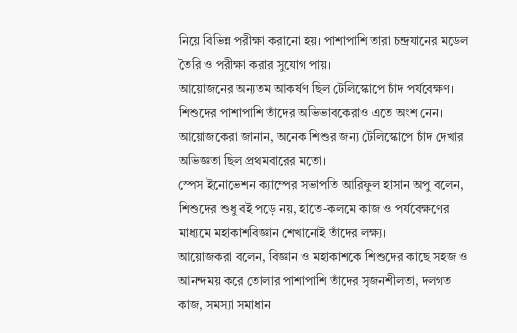নিয়ে বিভিন্ন পরীক্ষা করানো হয়। পাশাপাশি তারা চন্দ্রযানের মডেল তৈরি ও পরীক্ষা করার সুযোগ পায়।
আয়োজনের অন্যতম আকর্ষণ ছিল টেলিস্কোপে চাঁদ পর্যবেক্ষণ। শিশুদের পাশাপাশি তাঁদের অভিভাবকেরাও এতে অংশ নেন। আয়োজকেরা জানান, অনেক শিশুর জন্য টেলিস্কোপে চাঁদ দেখার অভিজ্ঞতা ছিল প্রথমবারের মতো।
স্পেস ইনোভেশন ক্যাম্পের সভাপতি আরিফুল হাসান অপু বলেন, শিশুদের শুধু বই পড়ে নয়, হাতে-কলমে কাজ ও পর্যবেক্ষণের মাধ্যমে মহাকাশবিজ্ঞান শেখানোই তাঁদের লক্ষ্য।
আয়োজকরা বলেন, বিজ্ঞান ও মহাকাশকে শিশুদের কাছে সহজ ও আনন্দময় করে তোলার পাশাপাশি তাঁদের সৃজনশীলতা, দলগত কাজ, সমস্যা সমাধান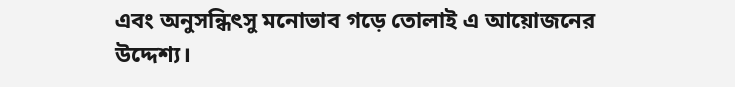এবং অনুসন্ধিৎসু মনোভাব গড়ে তোলাই এ আয়োজনের উদ্দেশ্য।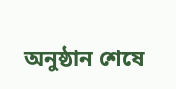অনুষ্ঠান শেষে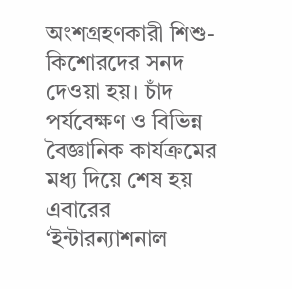অংশগ্রহণকারী শিশু-কিশোরদের সনদ দেওয়া হয়। চাঁদ পর্যবেক্ষণ ও বিভিন্ন বৈজ্ঞানিক কার্যক্রমের মধ্য দিয়ে শেষ হয় এবারের ‘ইন্টারন্যাশনাল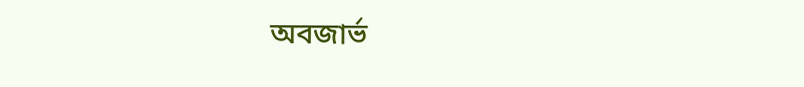অবজার্ভ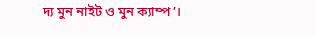দ্য মুন নাইট ও মুন ক্যাম্প’।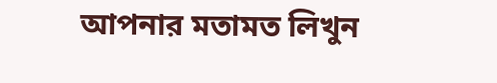আপনার মতামত লিখুন